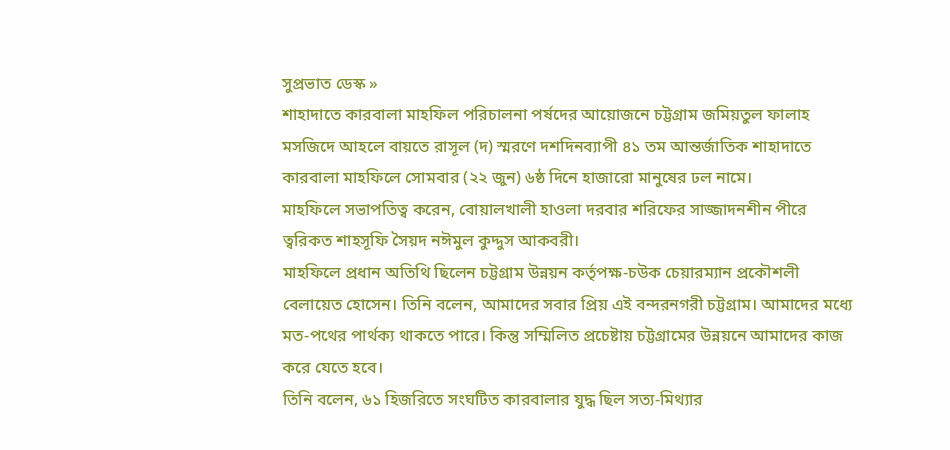সুপ্রভাত ডেস্ক »
শাহাদাতে কারবালা মাহফিল পরিচালনা পর্ষদের আয়োজনে চট্টগ্রাম জমিয়তুল ফালাহ মসজিদে আহলে বায়তে রাসূল (দ) স্মরণে দশদিনব্যাপী ৪১ তম আন্তর্জাতিক শাহাদাতে কারবালা মাহফিলে সোমবার (২২ জুন) ৬ষ্ঠ দিনে হাজারো মানুষের ঢল নামে।
মাহফিলে সভাপতিত্ব করেন, বোয়ালখালী হাওলা দরবার শরিফের সাজ্জাদনশীন পীরে ত্বরিকত শাহসূফি সৈয়দ নঈমুল কুদ্দুস আকবরী।
মাহফিলে প্রধান অতিথি ছিলেন চট্টগ্রাম উন্নয়ন কর্তৃপক্ষ-চউক চেয়ারম্যান প্রকৌশলী বেলায়েত হোসেন। তিনি বলেন, আমাদের সবার প্রিয় এই বন্দরনগরী চট্টগ্রাম। আমাদের মধ্যে মত-পথের পার্থক্য থাকতে পারে। কিন্তু সম্মিলিত প্রচেষ্টায় চট্টগ্রামের উন্নয়নে আমাদের কাজ করে যেতে হবে।
তিনি বলেন, ৬১ হিজরিতে সংঘটিত কারবালার যুদ্ধ ছিল সত্য-মিথ্যার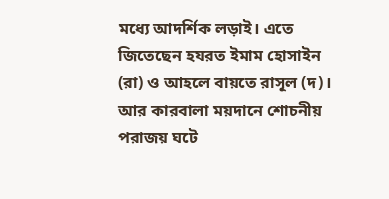মধ্যে আদর্শিক লড়াই। এতে জিতেছেন হযরত ইমাম হোসাইন (রা) ও আহলে বায়তে রাসূল (দ)। আর কারবালা ময়দানে শোচনীয় পরাজয় ঘটে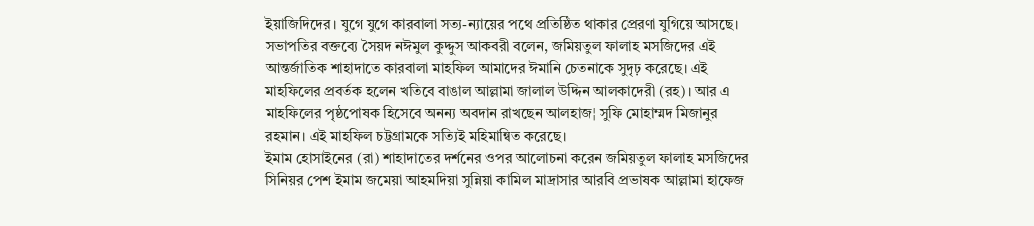ইয়াজিদিদের। যুগে যুগে কারবালা সত্য-ন্যায়ের পথে প্রতিষ্ঠিত থাকার প্রেরণা যুগিয়ে আসছে।
সভাপতির বক্তব্যে সৈয়দ নঈমুল কুদ্দুস আকবরী বলেন, জমিয়তুল ফালাহ মসজিদের এই আন্তর্জাতিক শাহাদাতে কারবালা মাহফিল আমাদের ঈমানি চেতনাকে সুদৃঢ় করেছে। এই মাহফিলের প্রবর্তক হলেন খতিবে বাঙাল আল্লামা জালাল উদ্দিন আলকাদেরী (রহ)। আর এ মাহফিলের পৃষ্ঠপোষক হিসেবে অনন্য অবদান রাখছেন আলহাজ¦ সুফি মোহাম্মদ মিজানুর রহমান। এই মাহফিল চট্টগ্রামকে সত্যিই মহিমান্বিত করেছে।
ইমাম হোসাইনের (রা) শাহাদাতের দর্শনের ওপর আলোচনা করেন জমিয়তুল ফালাহ মসজিদের সিনিয়র পেশ ইমাম জমেয়া আহমদিয়া সুন্নিয়া কামিল মাদ্রাসার আরবি প্রভাষক আল্লামা হাফেজ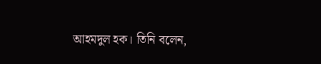আহমদুল হক। তিনি বলেন,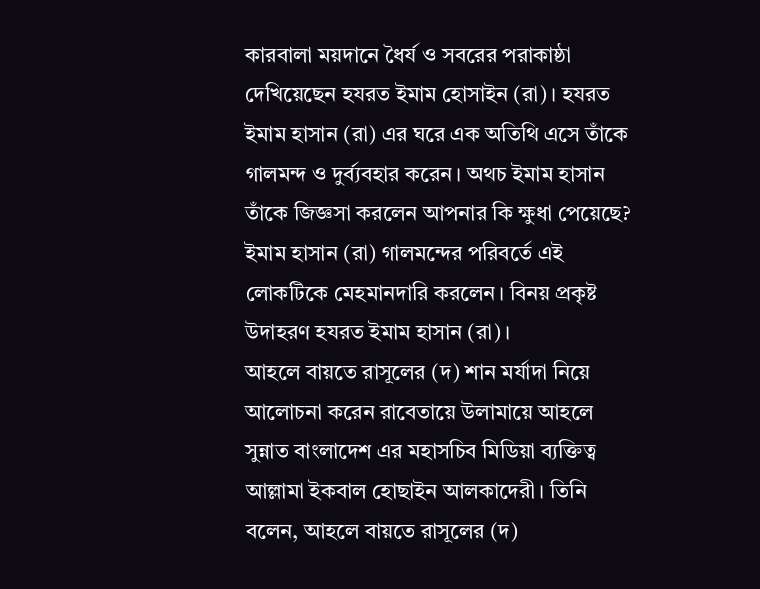কারবালা ময়দানে ধৈর্য ও সবরের পরাকাষ্ঠা দেখিয়েছেন হযরত ইমাম হোসাইন (রা)। হযরত ইমাম হাসান (রা) এর ঘরে এক অতিথি এসে তাঁকে গালমন্দ ও দুর্ব্যবহার করেন। অথচ ইমাম হাসান তাঁকে জিজ্ঞসা করলেন আপনার কি ক্ষুধা পেয়েছে? ইমাম হাসান (রা) গালমন্দের পরিবর্তে এই লোকটিকে মেহমানদারি করলেন। বিনয় প্রকৃষ্ট উদাহরণ হযরত ইমাম হাসান (রা)।
আহলে বায়তে রাসূলের (দ) শান মর্যাদা নিয়ে আলোচনা করেন রাবেতায়ে উলামায়ে আহলে সুন্নাত বাংলাদেশ এর মহাসচিব মিডিয়া ব্যক্তিত্ব আল্লামা ইকবাল হোছাইন আলকাদেরী। তিনি বলেন, আহলে বায়তে রাসূলের (দ)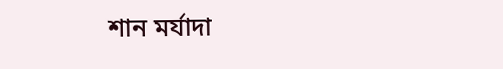শান মর্যাদা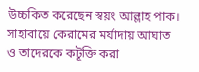উচ্চকিত করেছেন স্বয়ং আল্লাহ পাক। সাহাবায়ে কেরামের মর্যাদায় আঘাত ও তাদেরকে কটূক্তি করা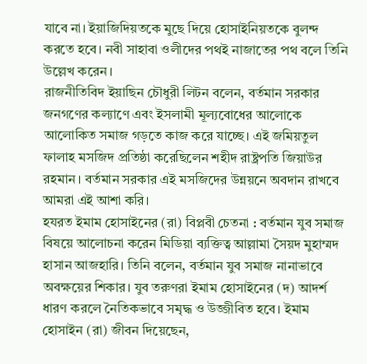যাবে না। ইয়াজিদিয়তকে মুছে দিয়ে হোসাইনিয়তকে বুলন্দ করতে হবে। নবী সাহাবা ওলীদের পথই নাজাতের পথ বলে তিনি উল্লেখ করেন।
রাজনীতিবিদ ইয়াছিন চৌধুরী লিটন বলেন, বর্তমান সরকার জনগণের কল্যাণে এবং ইসলামী মূল্যবোধের আলোকে আলোকিত সমাজ গড়তে কাজ করে যাচ্ছে। এই জমিয়তুল ফালাহ মসজিদ প্রতিষ্ঠা করেছিলেন শহীদ রাষ্ট্রপতি জিয়াউর রহমান। বর্তমান সরকার এই মসজিদের উন্নয়নে অবদান রাখবে আমরা এই আশা করি।
হযরত ইমাম হোসাইনের (রা) বিপ্লবী চেতনা : বর্তমান যুব সমাজ বিষয়ে আলোচনা করেন মিডিয়া ব্যক্তিত্ব আল্লামা সৈয়দ মুহাম্মদ হাসান আজহারি। তিনি বলেন, বর্তমান যুব সমাজ নানাভাবে অবক্ষয়ের শিকার। যুব তরুণরা ইমাম হোসাইনের (দ) আদর্শ ধারণ করলে নৈতিকভাবে সমৃদ্ধ ও উজ্জীবিত হবে। ইমাম হোসাইন (রা) জীবন দিয়েছেন,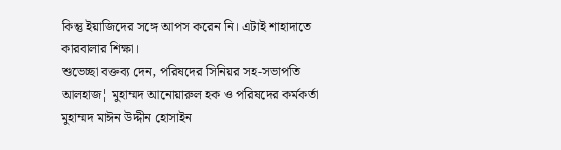কিন্তু ইয়াজিদের সঙ্গে আপস করেন নি। এটাই শাহাদাতে কারবালার শিক্ষা।
শুভেচ্ছা বক্তব্য দেন, পরিষদের সিনিয়র সহ-সভাপতি আলহাজ¦ মুহাম্মদ আনোয়ারুল হক ও পরিষদের কর্মকর্তা মুহাম্মদ মাঈন উদ্দীন হোসাইন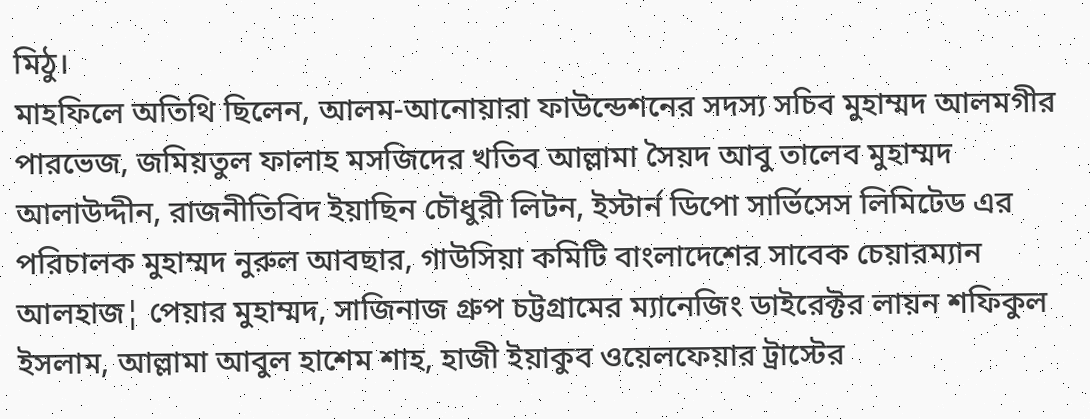মিঠু।
মাহফিলে অতিথি ছিলেন, আলম-আনোয়ারা ফাউন্ডেশনের সদস্য সচিব মুহাম্মদ আলমগীর পারভেজ, জমিয়তুল ফালাহ মসজিদের খতিব আল্লামা সৈয়দ আবু তালেব মুহাম্মদ আলাউদ্দীন, রাজনীতিবিদ ইয়াছিন চৌধুরী লিটন, ইস্টার্ন ডিপো সার্ভিসেস লিমিটেড এর পরিচালক মুহাম্মদ নুরুল আবছার, গাউসিয়া কমিটি বাংলাদেশের সাবেক চেয়ারম্যান আলহাজ¦ পেয়ার মুহাম্মদ, সাজিনাজ গ্রুপ চট্টগ্রামের ম্যানেজিং ডাইরেক্টর লায়ন শফিকুল ইসলাম, আল্লামা আবুল হাশেম শাহ, হাজী ইয়াকুব ওয়েলফেয়ার ট্রাস্টের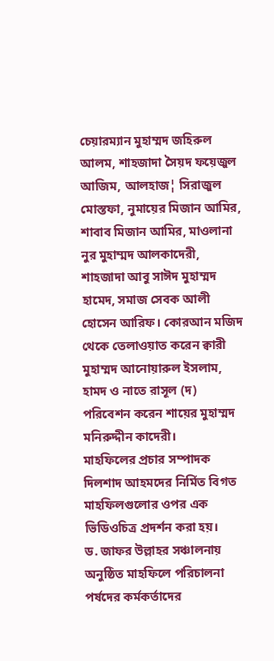চেয়ারম্যান মুহাম্মদ জহিরুল আলম, শাহজাদা সৈয়দ ফয়েজুল আজিম, আলহাজ¦ সিরাজুল মোস্তফা, নুমায়ের মিজান আমির, শাবাব মিজান আমির, মাওলানা নুর মুহাম্মদ আলকাদেরী, শাহজাদা আবু সাঈদ মুহাম্মদ হামেদ, সমাজ সেবক আলী হোসেন আরিফ। কোরআন মজিদ থেকে তেলাওয়াত করেন ক্বারী মুহাম্মদ আনোয়ারুল ইসলাম, হামদ ও নাতে রাসূল (দ) পরিবেশন করেন শায়ের মুহাম্মদ মনিরুদ্দীন কাদেরী।
মাহফিলের প্রচার সম্পাদক দিলশাদ আহমদের নির্মিত বিগত মাহফিলগুলোর ওপর এক ভিডিওচিত্র প্রদর্শন করা হয়।
ড. জাফর উল্লাহর সঞ্চালনায় অনুষ্ঠিত মাহফিলে পরিচালনা পর্ষদের কর্মকর্তাদের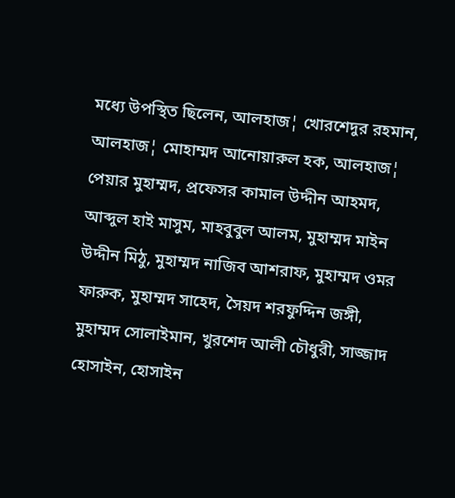মধ্যে উপস্থিত ছিলেন, আলহাজ¦ খোরশেদুর রহমান, আলহাজ¦ মোহাম্মদ আনোয়ারুল হক, আলহাজ¦ পেয়ার মুহাম্মদ, প্রফেসর কামাল উদ্দীন আহমদ, আব্দুল হাই মাসুম, মাহবুবুল আলম, মুহাম্মদ মাইন উদ্দীন মিঠু, মুহাম্মদ নাজিব আশরাফ, মুহাম্মদ ওমর ফারুক, মুহাম্মদ সাহেদ, সৈয়দ শরফুদ্দিন জঙ্গী, মুহাম্মদ সোলাইমান, খুরশেদ আলী চৌধুরী, সাজ্জাদ হোসাইন, হোসাইন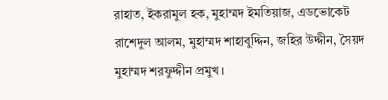রাহাত, ইকরামুল হক, মুহাম্মদ ইমতিয়াজ, এডভোকেট রাশেদুল আলম, মুহাম্মদ শাহাবুদ্দিন, জহির উদ্দীন, সৈয়দ মুহাম্মদ শরফুদ্দীন প্রমুখ ।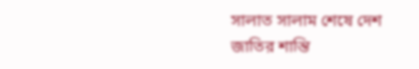সালাত সালাম শেষে দেশ জাতির শান্তি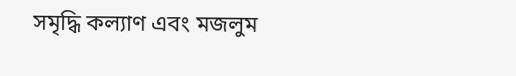সমৃদ্ধি কল্যাণ এবং মজলুম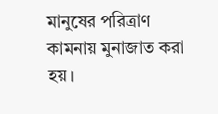মানুষের পরিত্রাণ কামনায় মুনাজাত করা হয়।